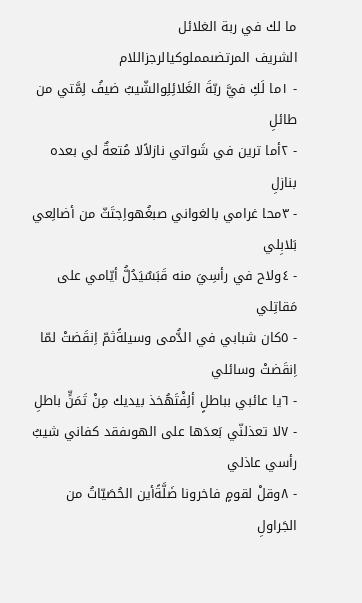ما لك في ربة الغلائل
الشريف المرتضىمملوكيالرجزاللام
- ١ما لَكِ فيَّ ربّةَ الغَلائِلِوالشّيبُ ضيفُ لِمَّتي من طائلِ
- ٢أما ترين في شَواتي نازلاًلا مُتعةٌ لي بعده بنازلِ
- ٣محا غرامي بالغواني صبغُهواِجتَثّ من أضالِعي بَلابِلي
- ٤ولاح في رأسِيَ منه قَبَسٌيَدُلُّ أيّامي على مَقاتِلي
- ٥كان شبابي في الدُّمى وسيلةًثمّ اِنقَضتْ لمّا اِنقَضتْ وسائلي
- ٦يا عائبي بباطلٍ ألِفْتَهُخذ بيديك مِنْ تَمَنٍّ باطلِ
- ٧لا تعذلنّي بَعدَها على الهوىفقد كفاني شيبُ رأسي عاذلي
- ٨وقلْ لقومٍ فاخرونا ضَلَّةًأين الحُصَيّاتُ من الجَراولِ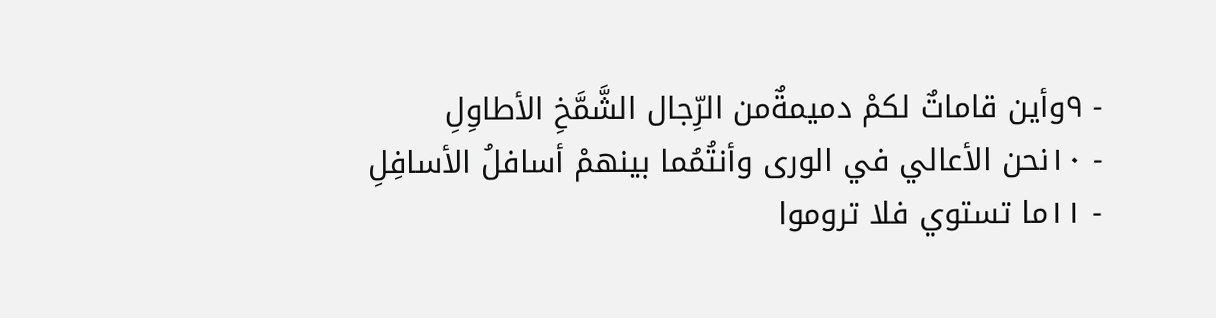- ٩وأين قاماتٌ لكمْ دميمةٌمن الرِّجال الشَّمَّخِ الأطاوِلِ
- ١٠نحن الأعالي في الورى وأنتُمُما بينهمْ أسافلُ الأسافِلِ
- ١١ما تستوي فلا تروموا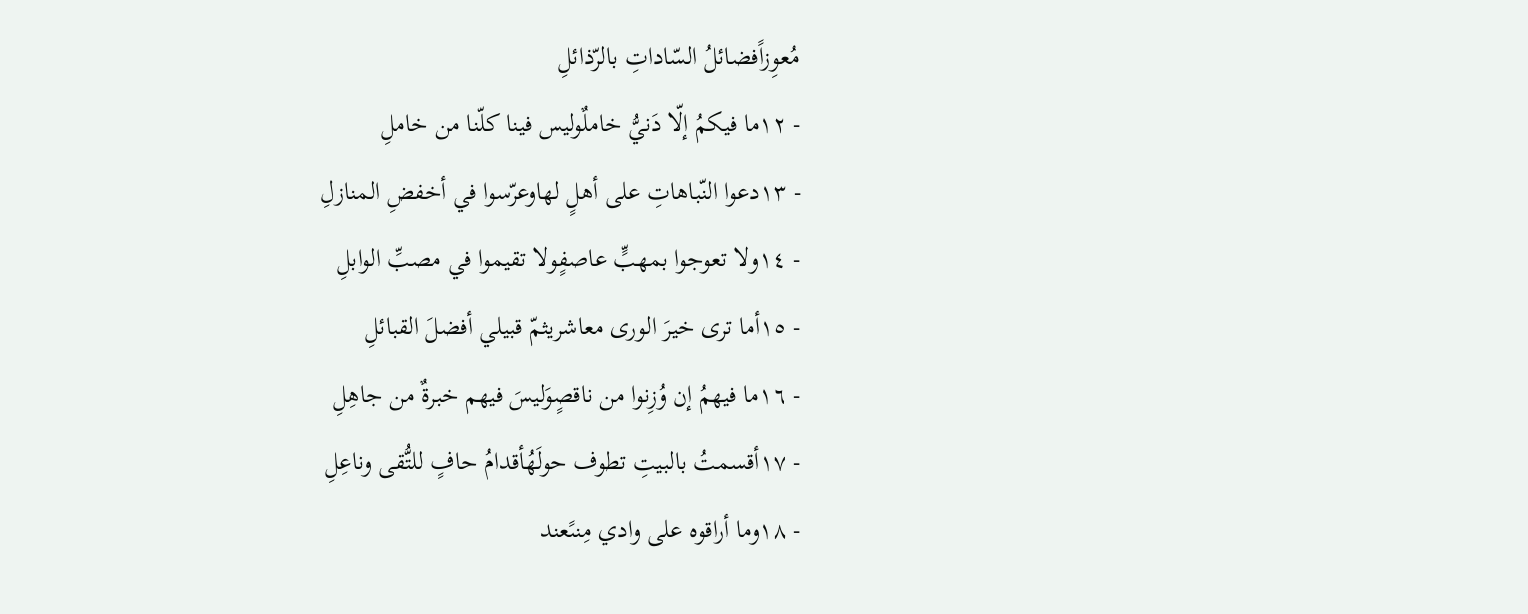مُعوِزاًفضائلُ السّاداتِ بالرّذائلِ
- ١٢ما فيكمُ إلّا دَنيُّ خاملٌوليس فينا كلّنا من خاملِ
- ١٣دعوا النّباهاتِ على أهلٍ لهاوعرّسوا في أخفضِ المنازلِ
- ١٤ولا تعوجوا بمهبٍّ عاصفٍولا تقيموا في مصبِّ الوابلِ
- ١٥أما ترى خيرَ الورى معاشريثمّ قبيلي أفضلَ القبائلِ
- ١٦ما فيهمُ إن وُزِنوا من ناقصٍوَليسَ فيهم خبرةٌ من جاهِلِ
- ١٧أقسمتُ بالبيتِ تطوف حولَهُأقدامُ حافٍ للتُّقى وناعِلِ
- ١٨وما أراقوه على وادي مِنىًعند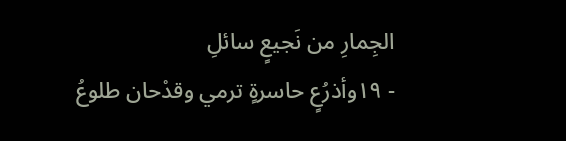الجِمارِ من نَجيعٍ سائلِ
- ١٩وأذرُعٍ حاسرةٍ ترمي وقدْحان طلوعُ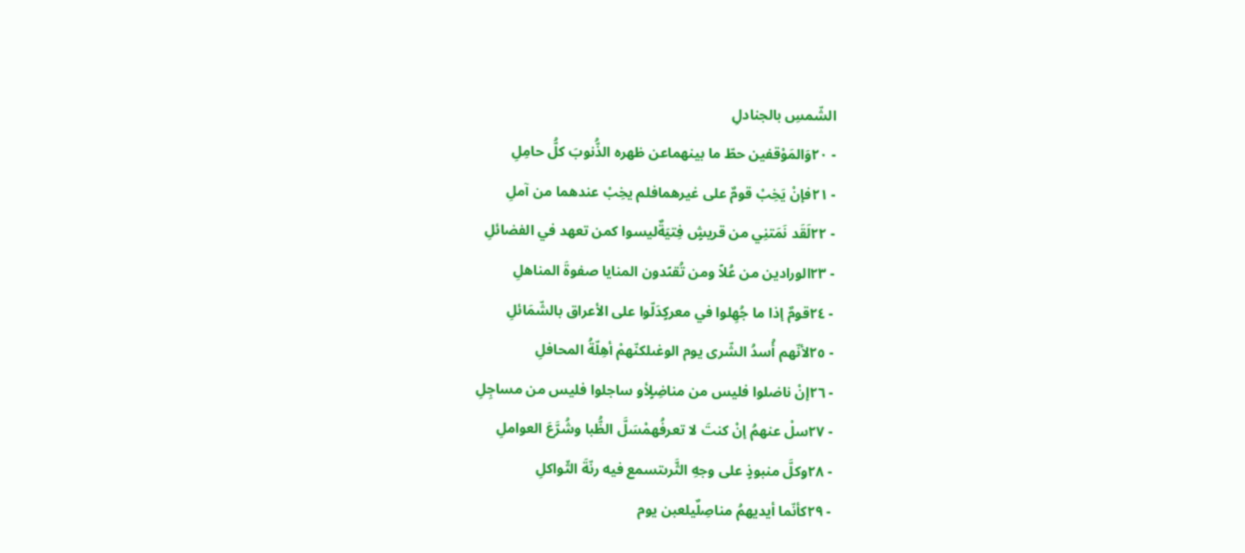الشّمسِ بالجنادلِ
- ٢٠وَالمَوْقفين حطّ ما بينهماعن ظهره الذُّنوبَ كلُّ حامِلِ
- ٢١فإنْ يَخِبْ قومٌ على غيرهمافلم يخِبْ عندهما من آملِ
- ٢٢لَقَد نَمَتنِي من قريشٍ فِتيَةٌليسوا كمن تعهد في الفضائلِ
- ٢٣الورادين من عُلاً ومن تُقىًدون المنايا صفوةَ المناهلِ
- ٢٤قومٌ إذا ما جُهِلوا في معركٍدَلّوا على الأعراق بالشّمَائلِ
- ٢٥لأنّهم أُسدُ الشّرى يوم الوغىلكنّهمْ أهِلّةُ المحافلِ
- ٢٦إنْ ناضلوا فليس من مناضِلٍأو ساجلوا فليس من مساجِلِ
- ٢٧سلْ عنهمُ إنْ كنتَ لا تعرفُهمْسَلَّ الظُّبا وشُرَّعَ العواملِ
- ٢٨وكلَّ منبوذٍ على وجهِ الثَّرىتسمع فيه رنّةَ الثّواكلِ
- ٢٩كأنّما أيديهمُ مناصِلٌيلعبن يوم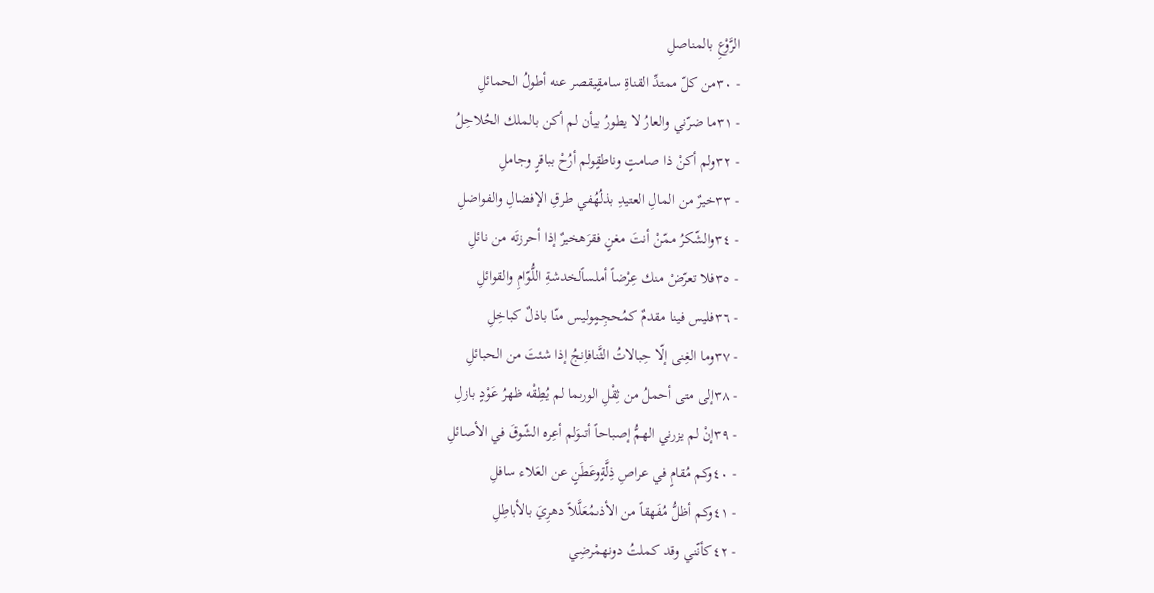الرَّوْعِ بالمناصلِ
- ٣٠من كلّ ممتدِّ القناةِ سامقٍيقصر عنه أطولُ الحمائلِ
- ٣١ما ضرّني والعارُ لا يطورُ بيأن لم أكن بالملك الحُلاحِلُ
- ٣٢ولم أكنْ ذا صامتٍ وناطقٍولم أرُحْ بباقرٍ وجاملِ
- ٣٣خيرٌ من المالِ العتيدِ بذلُهُفي طرقِ الإفضالِ والفواضلِ
- ٣٤والشّكرُ ممّنْ أنتَ مغنٍ فقرَهخيرٌ إذا أحرزتَه من نائلِ
- ٣٥فلا تعرّضْ منك عِرْضاً أملساًلخدشةِ اللُّوّامِ والقوائلِ
- ٣٦فليس فينا مقدمٌ كمُحجِمٍوليس منّا باذلٌ كباخِلِ
- ٣٧وما الغِنى إلّا حِبالاتُ الثَّنافاِنجُ إذا شئتَ من الحبائلِ
- ٣٨إلى متى أحملُ من ثِقْلِ الورىما لم يُطِقْه ظهرُ عَوْدٍ بازلِ
- ٣٩إنْ لم يزرني الهمُّ إصباحاً أتىوَلم أعِره الشّوقَ في الأصائلِ
- ٤٠وكم مُقامٍ في عراصِ ذِلَّةٍوعَطَنٍ عن العَلاء سافلِ
- ٤١وكم أظلُّ مُفَهقاً من الأذىمُعَلَّلاً دهرِيَ بالأباطِلِ
- ٤٢كأنّني وقد كملتُ دونهمْرضِي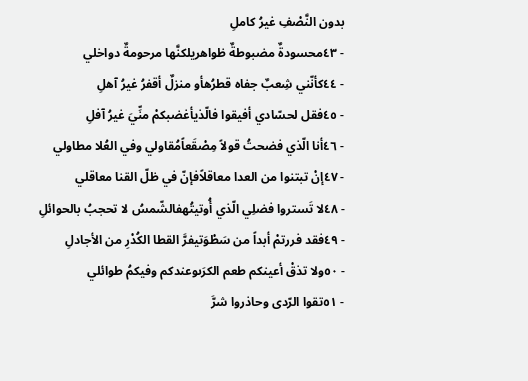بدون النَّصْفِ غيرُ كاملِ
- ٤٣محسودةٌ مضبوطةٌ ظواهريلكنَّها مرحومةٌ دواخلي
- ٤٤كأنّني شِعبٌ جفاه قطرُهأو منزلٌ أقفرُ غيرُ آهلِ
- ٤٥فقل لحسّادي أفيقوا فالّذيأغضبكمْ منِّيَ غيرُ آفلِ
- ٤٦أنا الّذي فضحتُ قولاً مِصْقَعاًمُقاولي وفي العُلا مطاولي
- ٤٧إنْ تبتنوا من العدا معاقلاًفإنّ في ظلّ القنا معاقلي
- ٤٨لا تَستروا فضلِي الّذي أُوتيتُهفالشّمسُ لا تحجبُ بالحوائلِ
- ٤٩فقد فررتمْ أبداً من سَطْوَتيفرَّ القطا الكُدْرِ من الأجادلِ
- ٥٠ولا تذقْ أعينكم طعم الكرَىوعندكم وفيكمُ طوائلي
- ٥١تقوا الرّدى وحاذروا شرَّ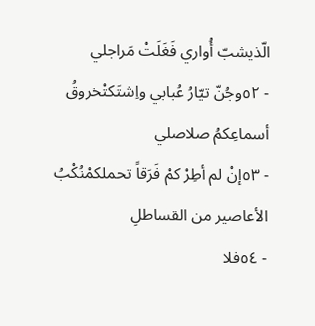الّذيشبّ أُواري فَغَلَتْ مَراجلي
- ٥٢وجُنّ تيّارُ عُبابي واِشتَكتْخروقُ أسماعِكمُ صلاصلي
- ٥٣إنْ لم أطِرْ كمْ فَرَقاً تحملكمْنُكْبُ الأعاصير من القساطلِ
- ٥٤فلا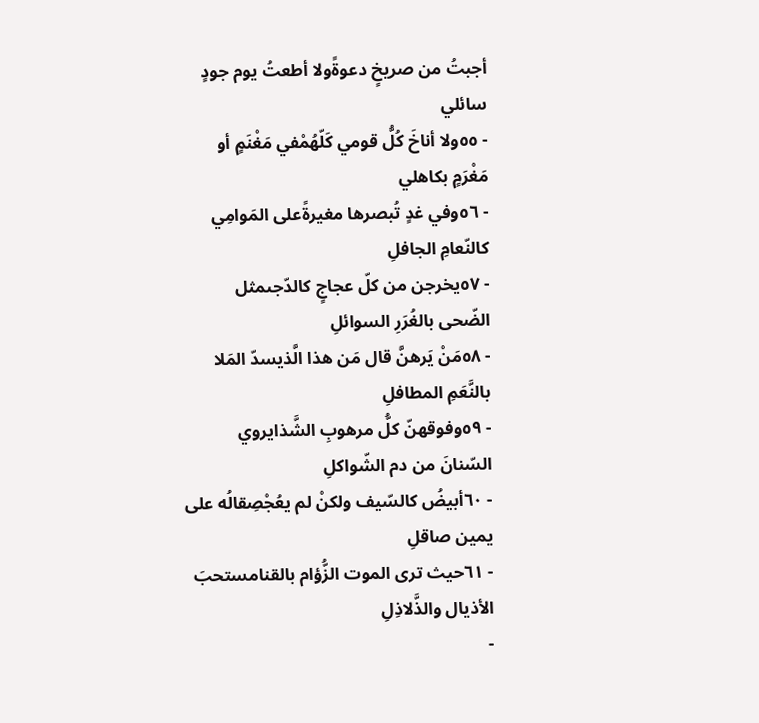أجبتُ من صريخٍ دعوةًولا أطعتُ يوم جودٍ سائلي
- ٥٥ولا أناخَ كُلُّ قومي كَلّهُمْفي مَغْنَمٍ أو مَغْرَمٍ بكاهلي
- ٥٦وفي غدٍ تُبصرها مغيرةًعلى المَوامِي كالنّعامِ الجافلِ
- ٥٧يخرجن من كلّ عجاجٍ كالدّجىمثل الضّحى بالغُرَرِ السوائلِ
- ٥٨مَنْ يَرهنَّ قال مَن هذا الَّذيسدّ المَلا بالنَّعَمِ المطافلِ
- ٥٩وفوقهنّ كلُّ مرهوبِ الشَّذايروي السّنانَ من دم الشّواكلِ
- ٦٠أبيضُ كالسّيف ولكنْ لم يعُجْصِقالُه على يمين صاقلِ
- ٦١حيث ترى الموت الزُّؤام بالقنامستحبَ الأذيال والذَّلاذِلِ
-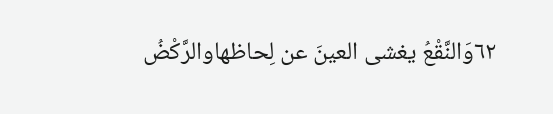٦٢وَالنَّقْعُ يغشى العينَ عن لِحاظهاوالرَّكْضُ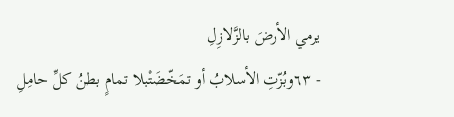يرمي الأرضَ بالزَّلازِلِ
- ٦٣وبُزّتِ الأسلابُ أو تمَخّضَتْبلا تمامٍ بطنُ كلِّ حامِلِ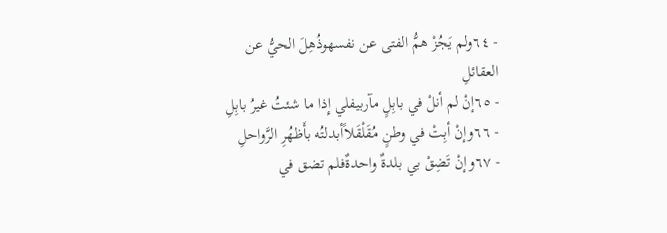- ٦٤ولم يَجُزْ همُّ الفتى عن نفسهوذُهِلَ الحيُّ عن العقائلِ
- ٦٥إنْ لم أنلْ في بابِلٍ مآربيفلي إِذا ما شئتُ غيرُ بابِلِ
- ٦٦وإنْ أبِتْ في وطنٍ مُقَلْقَلاًأبدلتُه بأَظهُرِ الرَّواحلِ
- ٦٧وإنْ تَضِقْ بي بلدةٌ واحدةٌفلم تضق في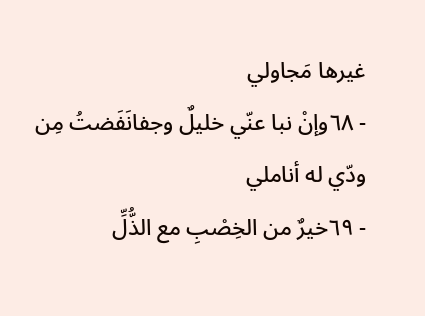غيرها مَجاولي
- ٦٨وإنْ نبا عنّي خليلٌ وجفانَفَضتُ مِن ودّي له أناملي
- ٦٩خيرٌ من الخِصْبِ مع الذُّلِّ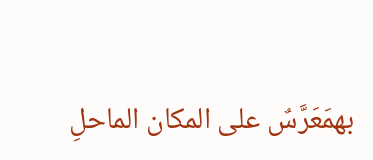بهمَعَرَّسٌ على المكان الماحلِ